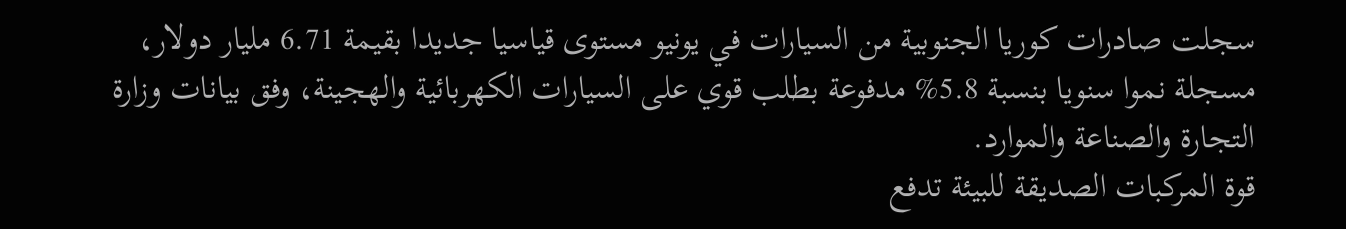سجلت صادرات كوريا الجنوبية من السيارات في يونيو مستوى قياسيا جديدا بقيمة 6.71 مليار دولار، مسجلة نموا سنويا بنسبة 5.8% مدفوعة بطلب قوي على السيارات الكهربائية والهجينة، وفق بيانات وزارة التجارة والصناعة والموارد.
قوة المركبات الصديقة للبيئة تدفع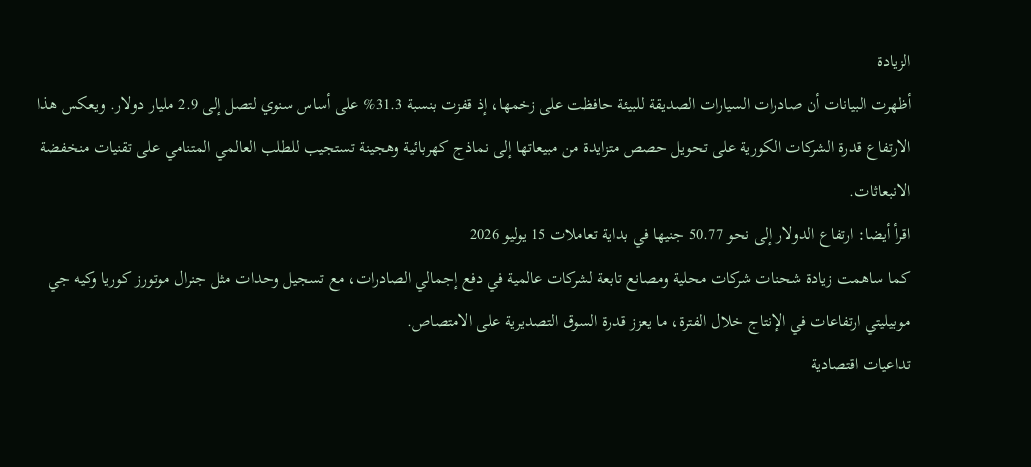الزيادة
أظهرت البيانات أن صادرات السيارات الصديقة للبيئة حافظت على زخمها، إذ قفزت بنسبة 31.3% على أساس سنوي لتصل إلى 2.9 مليار دولار. ويعكس هذا الارتفاع قدرة الشركات الكورية على تحويل حصص متزايدة من مبيعاتها إلى نماذج كهربائية وهجينة تستجيب للطلب العالمي المتنامي على تقنيات منخفضة الانبعاثات.
اقرأ أيضا: ارتفاع الدولار إلى نحو 50.77 جنيها في بداية تعاملات 15 يوليو 2026
كما ساهمت زيادة شحنات شركات محلية ومصانع تابعة لشركات عالمية في دفع إجمالي الصادرات، مع تسجيل وحدات مثل جنرال موتورز كوريا وكيه جي موبيليتي ارتفاعات في الإنتاج خلال الفترة، ما يعزز قدرة السوق التصديرية على الامتصاص.
تداعيات اقتصادية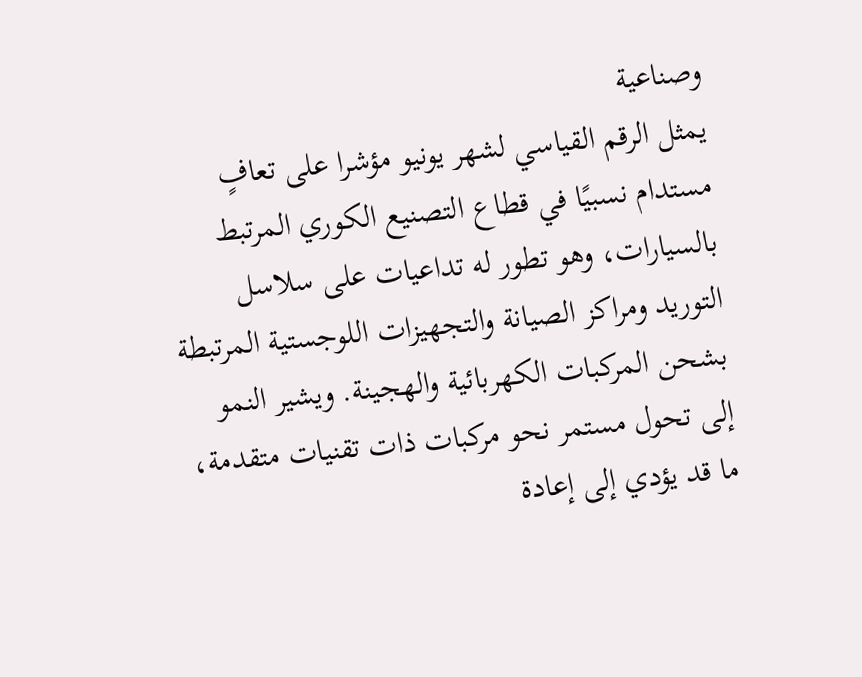وصناعية
يمثل الرقم القياسي لشهر يونيو مؤشرا على تعافٍ مستدام نسبيًا في قطاع التصنيع الكوري المرتبط بالسيارات، وهو تطور له تداعيات على سلاسل التوريد ومراكز الصيانة والتجهيزات اللوجستية المرتبطة بشحن المركبات الكهربائية والهجينة. ويشير النمو إلى تحول مستمر نحو مركبات ذات تقنيات متقدمة، ما قد يؤدي إلى إعادة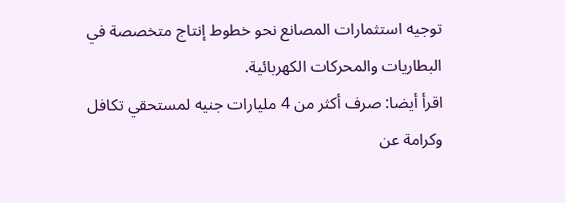توجيه استثمارات المصانع نحو خطوط إنتاج متخصصة في البطاريات والمحركات الكهربائية.
اقرأ أيضا: صرف أكثر من 4 مليارات جنيه لمستحقي تكافل وكرامة عن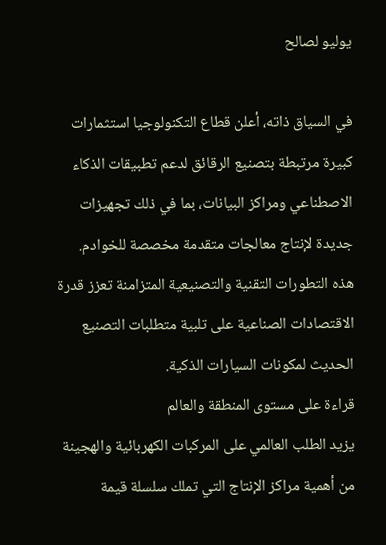يوليو لصالح

في السياق ذاته، أعلن قطاع التكنولوجيا استثمارات كبيرة مرتبطة بتصنيع الرقائق لدعم تطبيقات الذكاء الاصطناعي ومراكز البيانات، بما في ذلك تجهيزات جديدة لإنتاج معالجات متقدمة مخصصة للخوادم. هذه التطورات التقنية والتصنيعية المتزامنة تعزز قدرة الاقتصادات الصناعية على تلبية متطلبات التصنيع الحديث لمكونات السيارات الذكية.
قراءة على مستوى المنطقة والعالم
يزيد الطلب العالمي على المركبات الكهربائية والهجينة من أهمية مراكز الإنتاج التي تملك سلسلة قيمة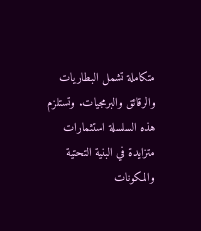متكاملة تشمل البطاريات والرقائق والبرمجيات. وتستلزم هذه السلسلة استثمارات متزايدة في البنية التحتية والمكونات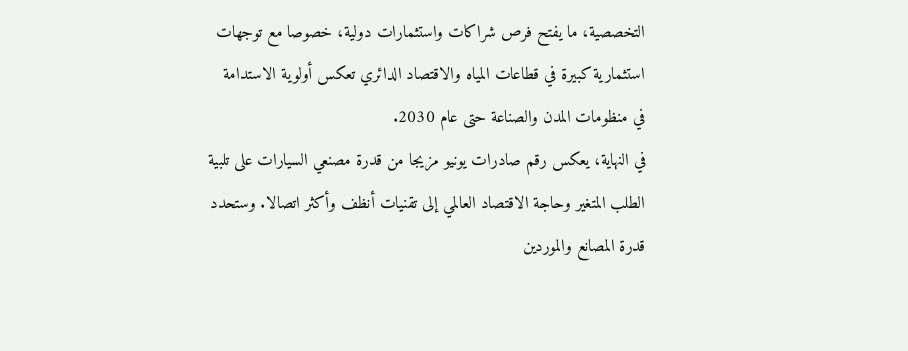التخصصية، ما يفتح فرص شراكات واستثمارات دولية، خصوصا مع توجهات استثمارية كبيرة في قطاعات المياه والاقتصاد الدائري تعكس أولوية الاستدامة في منظومات المدن والصناعة حتى عام 2030.
في النهاية، يعكس رقم صادرات يونيو مزيجا من قدرة مصنعي السيارات على تلبية الطلب المتغير وحاجة الاقتصاد العالمي إلى تقنيات أنظف وأكثر اتصالا. وستحدد قدرة المصانع والموردين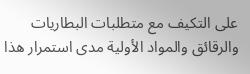على التكيف مع متطلبات البطاريات والرقائق والمواد الأولية مدى استمرار هذا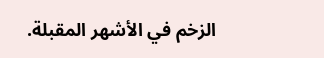الزخم في الأشهر المقبلة.